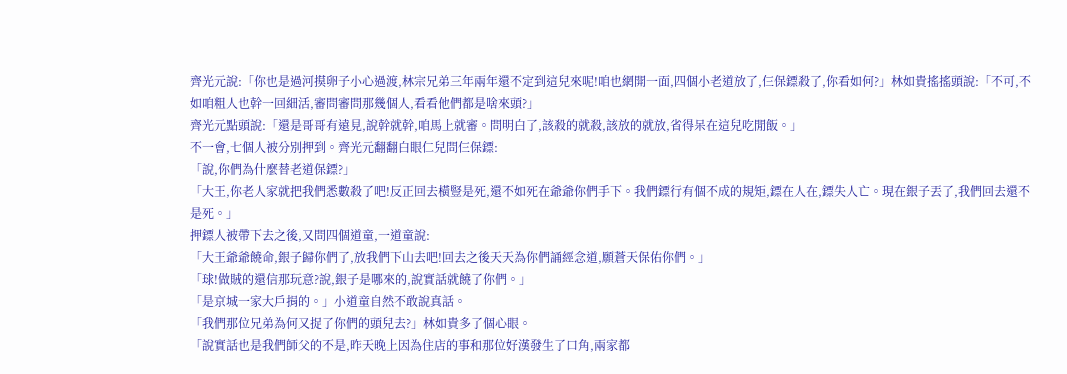齊光元說:「你也是過河摸卵子小心過渡,林宗兄弟三年兩年還不定到這兒來呢!咱也網開一面,四個小老道放了,仨保鏢殺了,你看如何?」林如貴搖搖頭說:「不可,不如咱粗人也幹一回細活,審問審問那幾個人,看看他們都是啥來頭?」
齊光元點頭說:「還是哥哥有遠見,說幹就幹,咱馬上就審。問明白了,該殺的就殺,該放的就放,省得呆在這兒吃閒飯。」
不一會,七個人被分別押到。齊光元翻翻白眼仁兒問仨保鏢:
「說,你們為什麼替老道保鏢?」
「大王,你老人家就把我們悉數殺了吧!反正回去橫豎是死,還不如死在爺爺你們手下。我們鏢行有個不成的規矩,鏢在人在,鏢失人亡。現在銀子丟了,我們回去還不是死。」
押鏢人被帶下去之後,又問四個道童,一道童說:
「大王爺爺饒命,銀子歸你們了,放我們下山去吧!回去之後天天為你們誦經念道,願蒼天保佑你們。」
「球!做賊的還信那玩意?說,銀子是哪來的,說實話就饒了你們。」
「是京城一家大戶捐的。」小道童自然不敢說真話。
「我們那位兄弟為何又捉了你們的頭兒去?」林如貴多了個心眼。
「說實話也是我們師父的不是,昨天晚上因為住店的事和那位好漢發生了口角,兩家都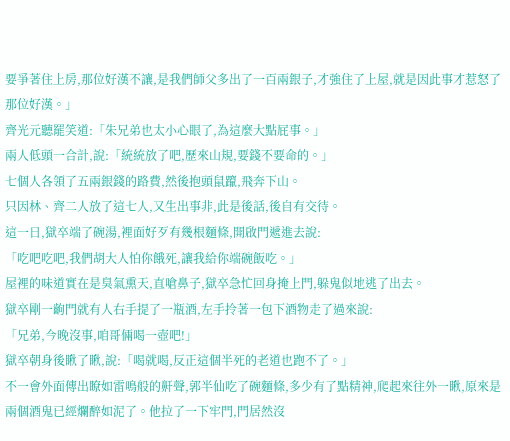要爭著住上房,那位好漢不讓,是我們師父多出了一百兩銀子,才強住了上屋,就是因此事才惹怒了那位好漢。」
齊光元聽罷笑道:「朱兄弟也太小心眼了,為這麼大點屁事。」
兩人低頭一合計,說:「統統放了吧,歷來山規,要錢不要命的。」
七個人各領了五兩銀錢的路費,然後抱頭鼠躥,飛奔下山。
只因林、齊二人放了這七人,又生出事非,此是後話,後自有交待。
這一日,獄卒端了碗湯,裡面好歹有幾根麵條,開啟門遞進去說:
「吃吧吃吧,我們胡大人怕你餓死,讓我給你端碗飯吃。」
屋裡的味道實在是臭氣熏天,直嗆鼻子,獄卒急忙回身掩上門,躲鬼似地逃了出去。
獄卒剛一齣門就有人右手提了一瓶酒,左手拎著一包下酒物走了過來說:
「兄弟,今晚沒事,咱哥倆喝一壺吧!」
獄卒朝身後瞅了瞅,說:「喝就喝,反正這個半死的老道也跑不了。」
不一會外面傳出瞭如雷鳴般的鼾聲,郭半仙吃了碗麵條,多少有了點精神,爬起來往外一瞅,原來是兩個酒鬼已經爛醉如泥了。他拉了一下牢門,門居然沒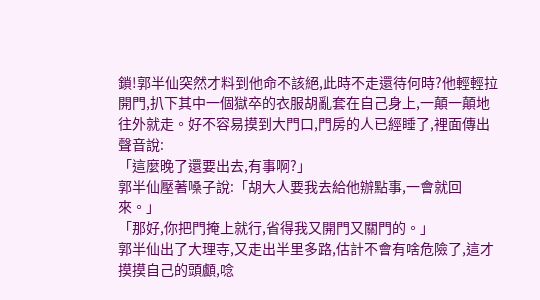鎖!郭半仙突然才料到他命不該絕,此時不走還待何時?他輕輕拉開門,扒下其中一個獄卒的衣服胡亂套在自己身上,一顛一顛地往外就走。好不容易摸到大門口,門房的人已經睡了,裡面傳出聲音說:
「這麼晚了還要出去,有事啊?」
郭半仙壓著嗓子說:「胡大人要我去給他辦點事,一會就回來。」
「那好,你把門掩上就行,省得我又開門又關門的。」
郭半仙出了大理寺,又走出半里多路,估計不會有啥危險了,這才摸摸自己的頭顱,唸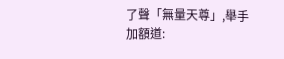了聲「無量天尊」,舉手加額道: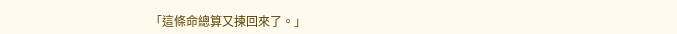「這條命總算又揀回來了。」